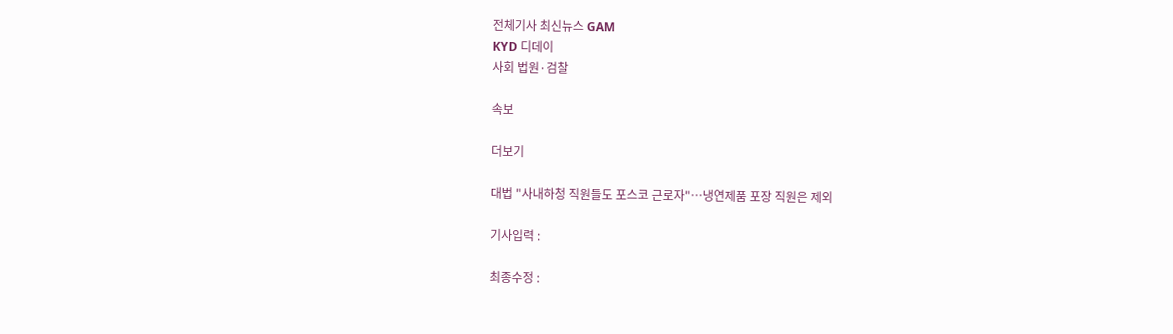전체기사 최신뉴스 GAM
KYD 디데이
사회 법원·검찰

속보

더보기

대법 "사내하청 직원들도 포스코 근로자"…냉연제품 포장 직원은 제외

기사입력 :

최종수정 :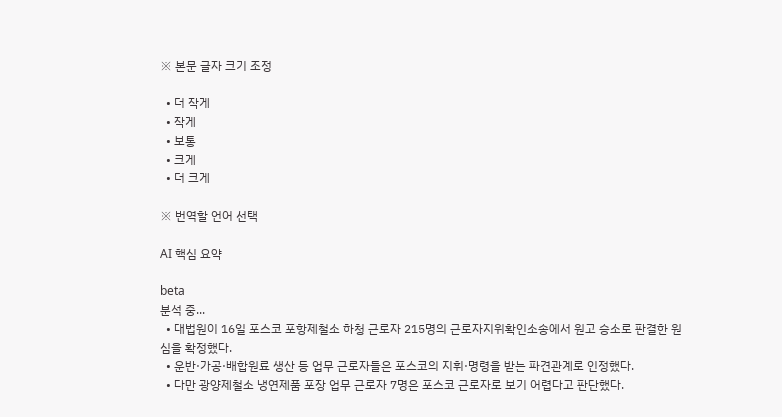※ 본문 글자 크기 조정

  • 더 작게
  • 작게
  • 보통
  • 크게
  • 더 크게

※ 번역할 언어 선택

AI 핵심 요약

beta
분석 중...
  • 대법원이 16일 포스코 포항제철소 하청 근로자 215명의 근로자지위확인소송에서 원고 승소로 판결한 원심을 확정했다.
  • 운반·가공·배합원료 생산 등 업무 근로자들은 포스코의 지휘·명령을 받는 파견관계로 인정했다.
  • 다만 광양제철소 냉연제품 포장 업무 근로자 7명은 포스코 근로자로 보기 어렵다고 판단했다.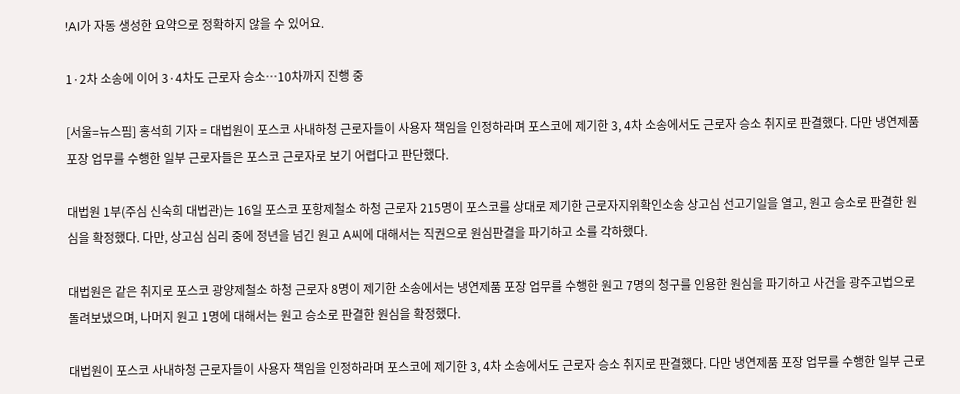!AI가 자동 생성한 요약으로 정확하지 않을 수 있어요.

1·2차 소송에 이어 3·4차도 근로자 승소…10차까지 진행 중

[서울=뉴스핌] 홍석희 기자 = 대법원이 포스코 사내하청 근로자들이 사용자 책임을 인정하라며 포스코에 제기한 3, 4차 소송에서도 근로자 승소 취지로 판결했다. 다만 냉연제품 포장 업무를 수행한 일부 근로자들은 포스코 근로자로 보기 어렵다고 판단했다.

대법원 1부(주심 신숙희 대법관)는 16일 포스코 포항제철소 하청 근로자 215명이 포스코를 상대로 제기한 근로자지위확인소송 상고심 선고기일을 열고, 원고 승소로 판결한 원심을 확정했다. 다만, 상고심 심리 중에 정년을 넘긴 원고 A씨에 대해서는 직권으로 원심판결을 파기하고 소를 각하했다.

대법원은 같은 취지로 포스코 광양제철소 하청 근로자 8명이 제기한 소송에서는 냉연제품 포장 업무를 수행한 원고 7명의 청구를 인용한 원심을 파기하고 사건을 광주고법으로 돌려보냈으며, 나머지 원고 1명에 대해서는 원고 승소로 판결한 원심을 확정했다.

대법원이 포스코 사내하청 근로자들이 사용자 책임을 인정하라며 포스코에 제기한 3, 4차 소송에서도 근로자 승소 취지로 판결했다. 다만 냉연제품 포장 업무를 수행한 일부 근로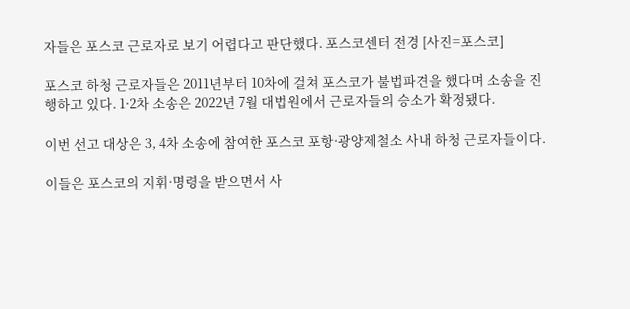자들은 포스코 근로자로 보기 어렵다고 판단했다. 포스코센터 전경 [사진=포스코]

포스코 하청 근로자들은 2011년부터 10차에 걸쳐 포스코가 불법파견을 했다며 소송을 진행하고 있다. 1·2차 소송은 2022년 7월 대법원에서 근로자들의 승소가 확정됐다.

이번 선고 대상은 3, 4차 소송에 참여한 포스코 포항·광양제철소 사내 하청 근로자들이다.

이들은 포스코의 지휘·명령을 받으면서 사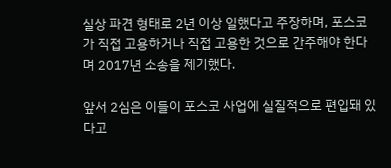실상 파견 형태로 2년 이상 일했다고 주장하며, 포스코가 직접 고용하거나 직접 고용한 것으로 간주해야 한다며 2017년 소송을 제기했다.

앞서 2심은 이들이 포스코 사업에 실질적으로 편입돼 있다고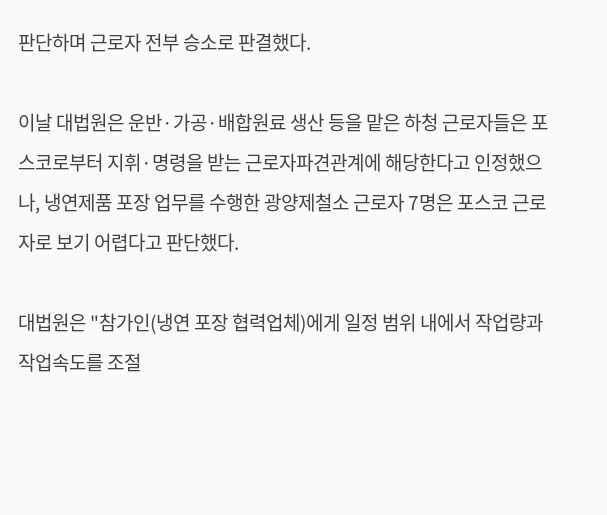판단하며 근로자 전부 승소로 판결했다.

이날 대법원은 운반·가공·배합원료 생산 등을 맡은 하청 근로자들은 포스코로부터 지휘·명령을 받는 근로자파견관계에 해당한다고 인정했으나, 냉연제품 포장 업무를 수행한 광양제철소 근로자 7명은 포스코 근로자로 보기 어렵다고 판단했다.

대법원은 "참가인(냉연 포장 협력업체)에게 일정 범위 내에서 작업량과 작업속도를 조절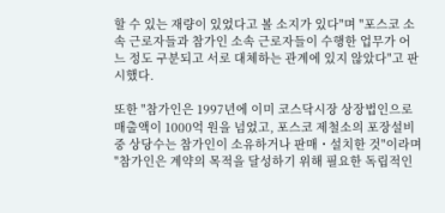할 수 있는 재량이 있었다고 볼 소지가 있다"며 "포스코 소속 근로자들과 참가인 소속 근로자들이 수행한 업무가 어느 정도 구분되고 서로 대체하는 관계에 있지 않았다"고 판시했다.

또한 "참가인은 1997년에 이미 코스닥시장 상장법인으로 매출액이 1000억 원을 넘었고, 포스코 제철소의 포장설비 중 상당수는 참가인이 소유하거나 판매・설치한 것"이라며 "참가인은 계약의 목적을 달성하기 위해 필요한 독립적인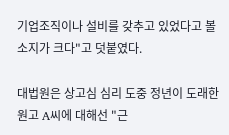기업조직이나 설비를 갖추고 있었다고 볼 소지가 크다"고 덧붙였다.

대법원은 상고심 심리 도중 정년이 도래한 원고 A씨에 대해선 "근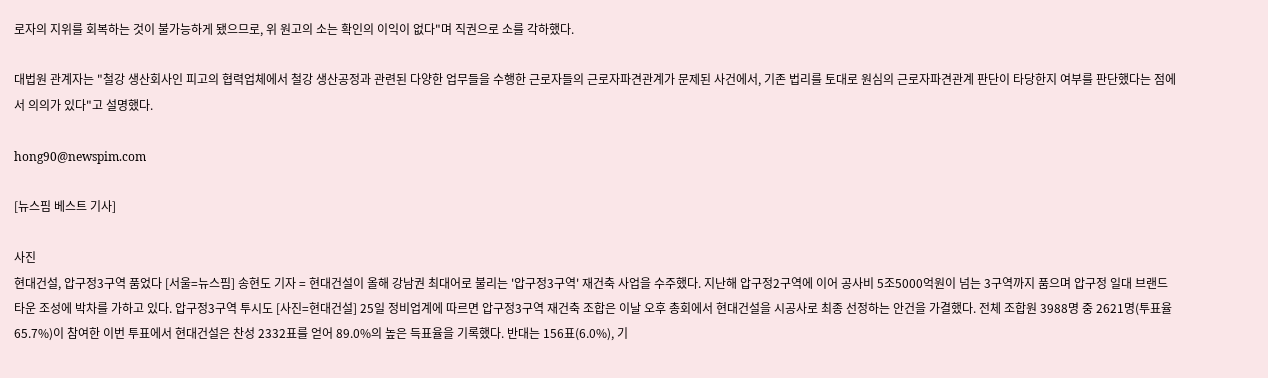로자의 지위를 회복하는 것이 불가능하게 됐으므로, 위 원고의 소는 확인의 이익이 없다"며 직권으로 소를 각하했다.

대법원 관계자는 "철강 생산회사인 피고의 협력업체에서 철강 생산공정과 관련된 다양한 업무들을 수행한 근로자들의 근로자파견관계가 문제된 사건에서, 기존 법리를 토대로 원심의 근로자파견관계 판단이 타당한지 여부를 판단했다는 점에서 의의가 있다"고 설명했다.

hong90@newspim.com

[뉴스핌 베스트 기사]

사진
현대건설, 압구정3구역 품었다 [서울=뉴스핌] 송현도 기자 = 현대건설이 올해 강남권 최대어로 불리는 '압구정3구역' 재건축 사업을 수주했다. 지난해 압구정2구역에 이어 공사비 5조5000억원이 넘는 3구역까지 품으며 압구정 일대 브랜드 타운 조성에 박차를 가하고 있다. 압구정3구역 투시도 [사진=현대건설] 25일 정비업계에 따르면 압구정3구역 재건축 조합은 이날 오후 총회에서 현대건설을 시공사로 최종 선정하는 안건을 가결했다. 전체 조합원 3988명 중 2621명(투표율 65.7%)이 참여한 이번 투표에서 현대건설은 찬성 2332표를 얻어 89.0%의 높은 득표율을 기록했다. 반대는 156표(6.0%), 기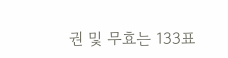권 및 무효는 133표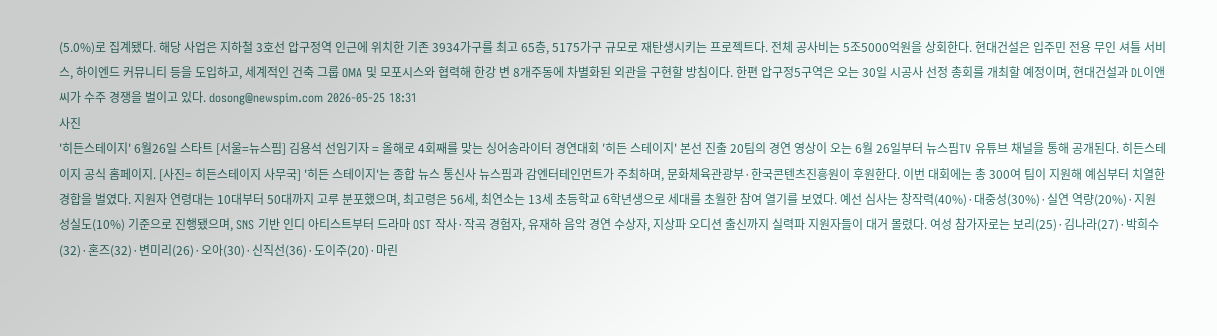(5.0%)로 집계됐다. 해당 사업은 지하철 3호선 압구정역 인근에 위치한 기존 3934가구를 최고 65층, 5175가구 규모로 재탄생시키는 프로젝트다. 전체 공사비는 5조5000억원을 상회한다. 현대건설은 입주민 전용 무인 셔틀 서비스, 하이엔드 커뮤니티 등을 도입하고, 세계적인 건축 그룹 OMA 및 모포시스와 협력해 한강 변 8개주동에 차별화된 외관을 구현할 방침이다. 한편 압구정5구역은 오는 30일 시공사 선정 총회를 개최할 예정이며, 현대건설과 DL이앤씨가 수주 경쟁을 벌이고 있다. dosong@newspim.com 2026-05-25 18:31
사진
'히든스테이지' 6월26일 스타트 [서울=뉴스핌] 김용석 선임기자 = 올해로 4회째를 맞는 싱어송라이터 경연대회 '히든 스테이지' 본선 진출 20팀의 경연 영상이 오는 6월 26일부터 뉴스핌TV 유튜브 채널을 통해 공개된다. 히든스테이지 공식 홈페이지. [사진= 히든스테이지 사무국] '히든 스테이지'는 종합 뉴스 통신사 뉴스핌과 감엔터테인먼트가 주최하며, 문화체육관광부·한국콘텐츠진흥원이 후원한다. 이번 대회에는 총 300여 팀이 지원해 예심부터 치열한 경합을 벌였다. 지원자 연령대는 10대부터 50대까지 고루 분포했으며, 최고령은 56세, 최연소는 13세 초등학교 6학년생으로 세대를 초월한 참여 열기를 보였다. 예선 심사는 창작력(40%)·대중성(30%)·실연 역량(20%)·지원 성실도(10%) 기준으로 진행됐으며, SNS 기반 인디 아티스트부터 드라마 OST 작사·작곡 경험자, 유재하 음악 경연 수상자, 지상파 오디션 출신까지 실력파 지원자들이 대거 몰렸다. 여성 참가자로는 보리(25)·김나라(27)·박희수(32)·혼즈(32)·변미리(26)·오아(30)·신직선(36)·도이주(20)·마린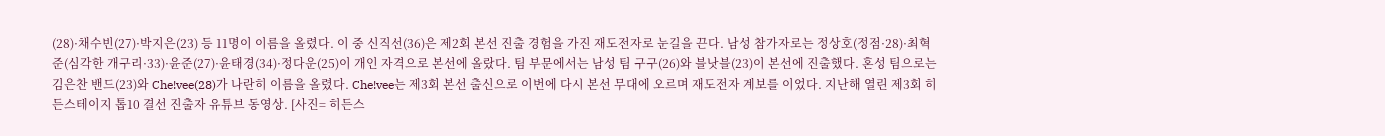(28)·채수빈(27)·박지은(23) 등 11명이 이름을 올렸다. 이 중 신직선(36)은 제2회 본선 진출 경험을 가진 재도전자로 눈길을 끈다. 남성 참가자로는 정상호(정점·28)·최혁준(심각한 개구리·33)·윤준(27)·윤태경(34)·정다운(25)이 개인 자격으로 본선에 올랐다. 팀 부문에서는 남성 팀 구구(26)와 블낫블(23)이 본선에 진출했다. 혼성 팀으로는 김은찬 밴드(23)와 Che!vee(28)가 나란히 이름을 올렸다. Che!vee는 제3회 본선 출신으로 이번에 다시 본선 무대에 오르며 재도전자 계보를 이었다. 지난해 열린 제3회 히든스테이지 톱10 결선 진출자 유튜브 동영상. [사진= 히든스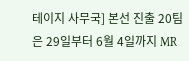테이지 사무국] 본선 진출 20팀은 29일부터 6월 4일까지 MR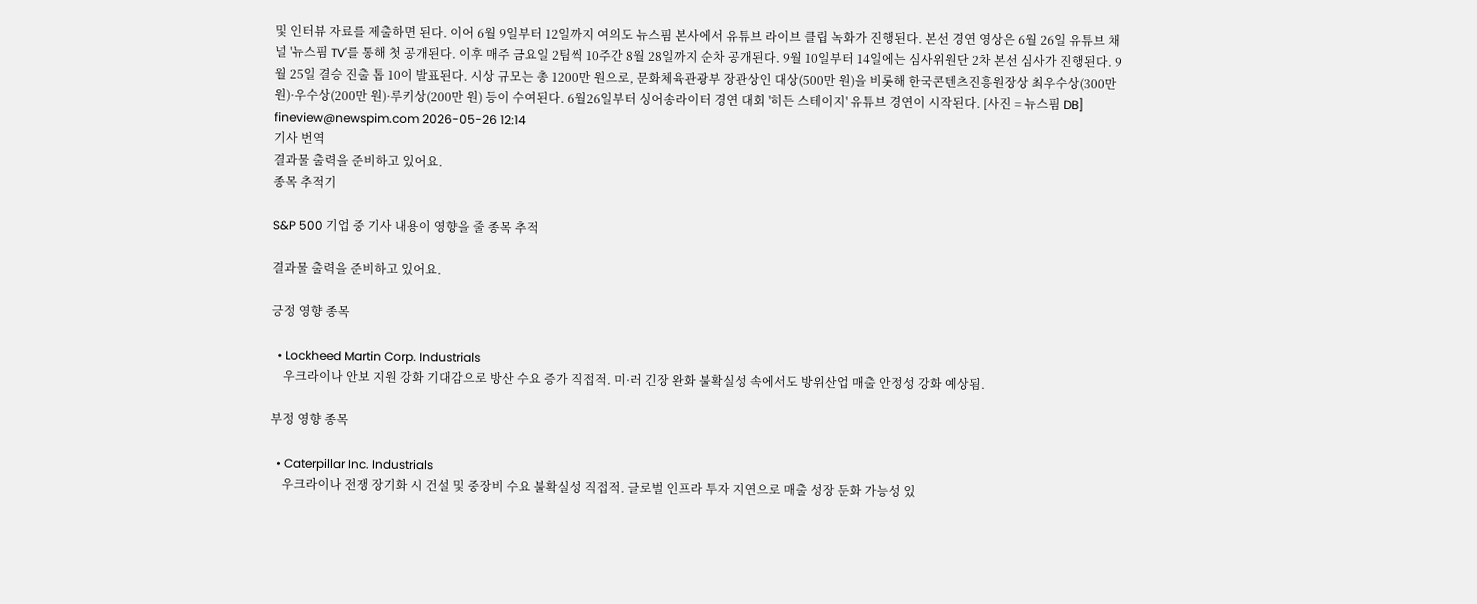및 인터뷰 자료를 제출하면 된다. 이어 6월 9일부터 12일까지 여의도 뉴스핌 본사에서 유튜브 라이브 클립 녹화가 진행된다. 본선 경연 영상은 6월 26일 유튜브 채널 '뉴스핌 TV'를 통해 첫 공개된다. 이후 매주 금요일 2팀씩 10주간 8월 28일까지 순차 공개된다. 9월 10일부터 14일에는 심사위원단 2차 본선 심사가 진행된다. 9월 25일 결승 진출 톱 10이 발표된다. 시상 규모는 총 1200만 원으로, 문화체육관광부 장관상인 대상(500만 원)을 비롯해 한국콘텐츠진흥원장상 최우수상(300만 원)·우수상(200만 원)·루키상(200만 원) 등이 수여된다. 6월26일부터 싱어송라이터 경연 대회 '히든 스테이지' 유튜브 경연이 시작된다. [사진 = 뉴스핌 DB] fineview@newspim.com 2026-05-26 12:14
기사 번역
결과물 출력을 준비하고 있어요.
종목 추적기

S&P 500 기업 중 기사 내용이 영향을 줄 종목 추적

결과물 출력을 준비하고 있어요.

긍정 영향 종목

  • Lockheed Martin Corp. Industrials
    우크라이나 안보 지원 강화 기대감으로 방산 수요 증가 직접적. 미·러 긴장 완화 불확실성 속에서도 방위산업 매출 안정성 강화 예상됨.

부정 영향 종목

  • Caterpillar Inc. Industrials
    우크라이나 전쟁 장기화 시 건설 및 중장비 수요 불확실성 직접적. 글로벌 인프라 투자 지연으로 매출 성장 둔화 가능성 있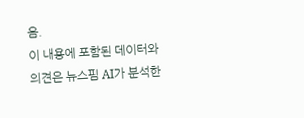음.
이 내용에 포함된 데이터와 의견은 뉴스핌 AI가 분석한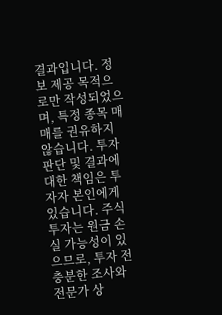결과입니다. 정보 제공 목적으로만 작성되었으며, 특정 종목 매매를 권유하지 않습니다. 투자 판단 및 결과에 대한 책임은 투자자 본인에게 있습니다. 주식 투자는 원금 손실 가능성이 있으므로, 투자 전 충분한 조사와 전문가 상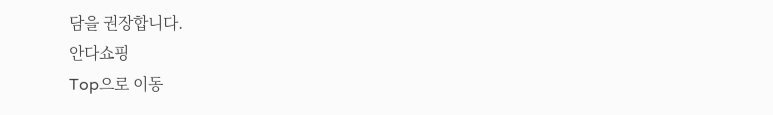담을 권장합니다.
안다쇼핑
Top으로 이동